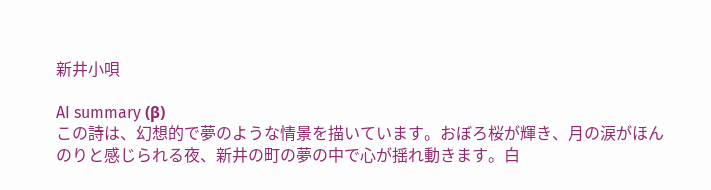新井小唄

AI summary (β)
この詩は、幻想的で夢のような情景を描いています。おぼろ桜が輝き、月の涙がほんのりと感じられる夜、新井の町の夢の中で心が揺れ動きます。白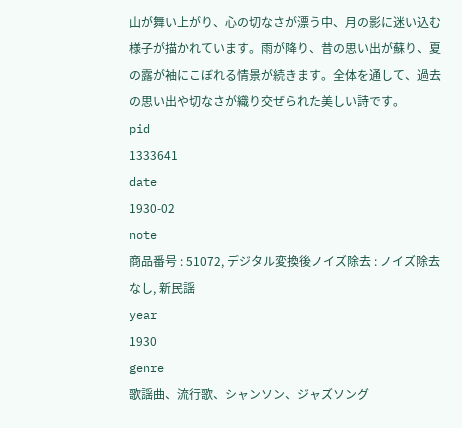山が舞い上がり、心の切なさが漂う中、月の影に迷い込む様子が描かれています。雨が降り、昔の思い出が蘇り、夏の露が袖にこぼれる情景が続きます。全体を通して、過去の思い出や切なさが織り交ぜられた美しい詩です。
pid
1333641
date
1930-02
note
商品番号 : 51072, デジタル変換後ノイズ除去 : ノイズ除去なし, 新民謡
year
1930
genre
歌謡曲、流行歌、シャンソン、ジャズソング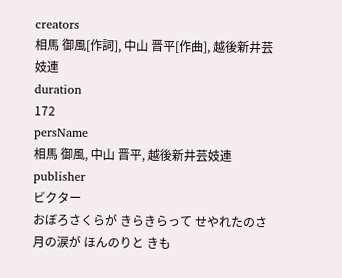creators
相馬 御風[作詞], 中山 晋平[作曲], 越後新井芸妓連
duration
172
persName
相馬 御風, 中山 晋平, 越後新井芸妓連
publisher
ビクター
おぼろさくらが きらきらって せやれたのさ 月の涙が ほんのりと きも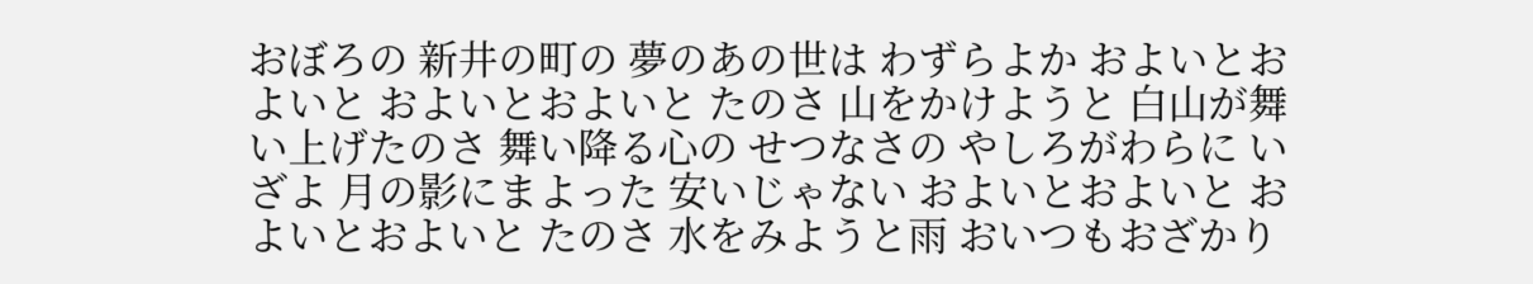おぼろの 新井の町の 夢のあの世は わずらよか およいとおよいと およいとおよいと たのさ 山をかけようと 白山が舞い上げたのさ 舞い降る心の せつなさの やしろがわらに いざよ 月の影にまよった 安いじゃない およいとおよいと およいとおよいと たのさ 水をみようと雨 おいつもおざかり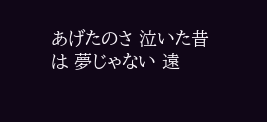あげたのさ 泣いた昔は 夢じゃない 遠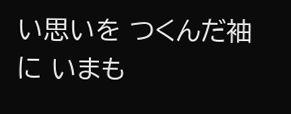い思いを つくんだ袖に いまも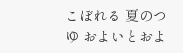こぼれる 夏のつゆ およいとおよ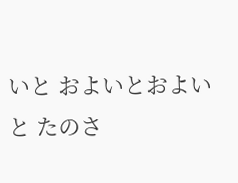いと およいとおよいと たのさ